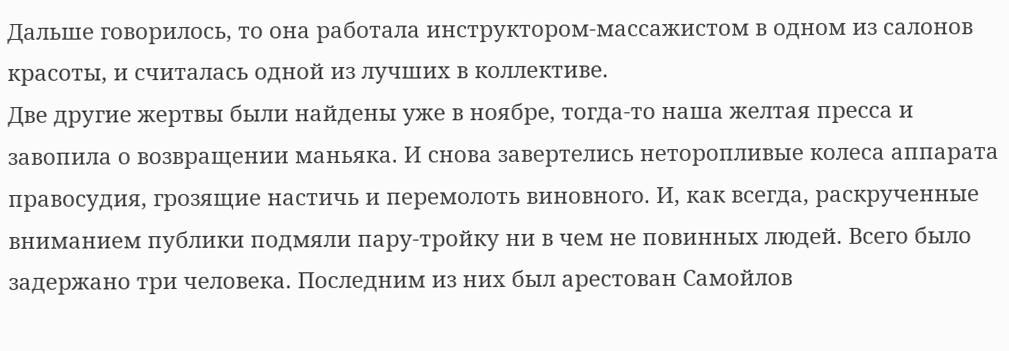Дальше говорилось, то она работала инструктором-массажистом в одном из салонов красоты, и считалась одной из лучших в коллективе.
Две другие жертвы были найдены уже в ноябре, тогда-то наша желтая пресса и завопила о возвращении маньяка. И снова завертелись неторопливые колеса аппарата правосудия, грозящие настичь и перемолоть виновного. И, как всегда, раскрученные вниманием публики подмяли пару-тройку ни в чем не повинных людей. Всего было задержано три человека. Последним из них был арестован Самойлов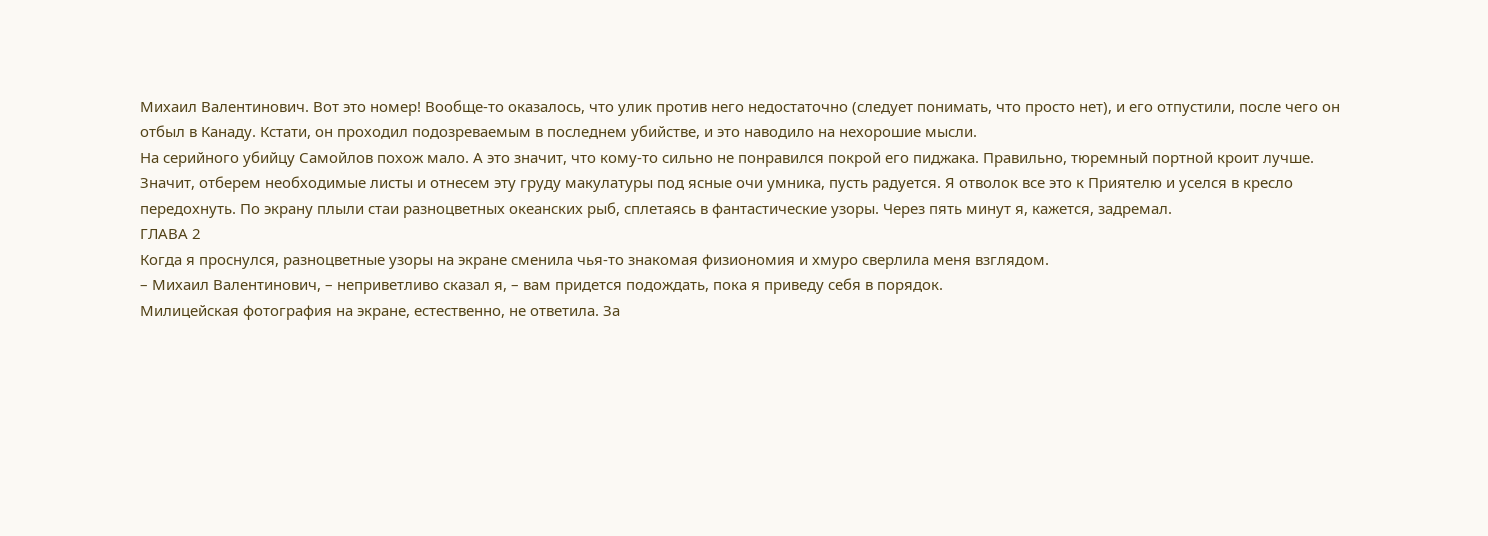Михаил Валентинович. Вот это номер! Вообще-то оказалось, что улик против него недостаточно (следует понимать, что просто нет), и его отпустили, после чего он отбыл в Канаду. Кстати, он проходил подозреваемым в последнем убийстве, и это наводило на нехорошие мысли.
На серийного убийцу Самойлов похож мало. А это значит, что кому-то сильно не понравился покрой его пиджака. Правильно, тюремный портной кроит лучше.
Значит, отберем необходимые листы и отнесем эту груду макулатуры под ясные очи умника, пусть радуется. Я отволок все это к Приятелю и уселся в кресло передохнуть. По экрану плыли стаи разноцветных океанских рыб, сплетаясь в фантастические узоры. Через пять минут я, кажется, задремал.
ГЛАВА 2
Когда я проснулся, разноцветные узоры на экране сменила чья-то знакомая физиономия и хмуро сверлила меня взглядом.
– Михаил Валентинович, – неприветливо сказал я, – вам придется подождать, пока я приведу себя в порядок.
Милицейская фотография на экране, естественно, не ответила. За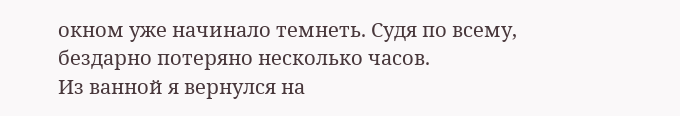окном уже начинало темнеть. Судя по всему, бездарно потеряно несколько часов.
Из ванной я вернулся на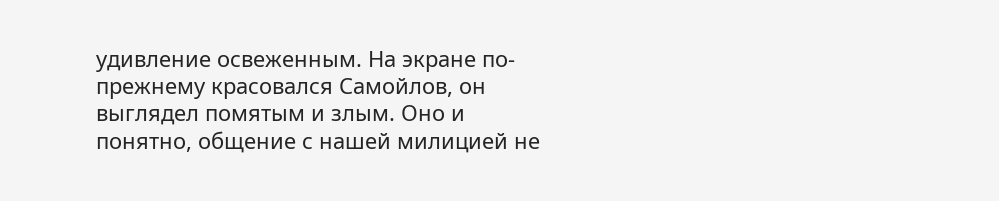удивление освеженным. На экране по-прежнему красовался Самойлов, он выглядел помятым и злым. Оно и понятно, общение с нашей милицией не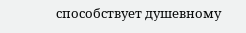способствует душевному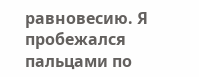равновесию. Я пробежался пальцами по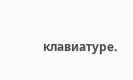клавиатуре.